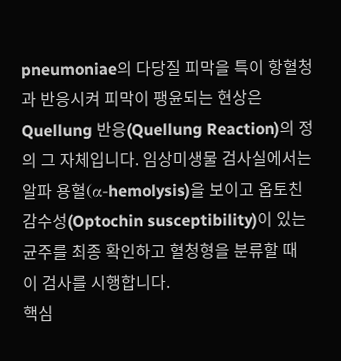pneumoniae의 다당질 피막을 특이 항혈청과 반응시켜 피막이 팽윤되는 현상은 Quellung 반응(Quellung Reaction)의 정의 그 자체입니다. 임상미생물 검사실에서는 알파 용혈(α-hemolysis)을 보이고 옵토친 감수성(Optochin susceptibility)이 있는 균주를 최종 확인하고 혈청형을 분류할 때 이 검사를 시행합니다.
핵심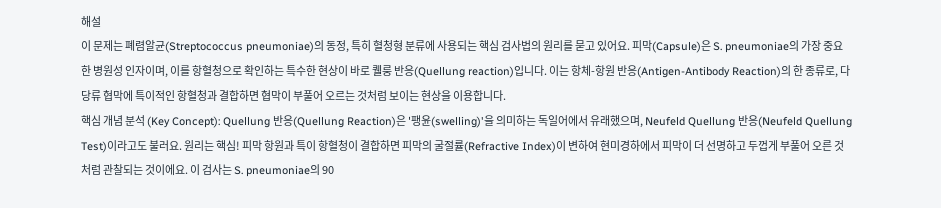해설
이 문제는 폐렴알균(Streptococcus pneumoniae)의 동정, 특히 혈청형 분류에 사용되는 핵심 검사법의 원리를 묻고 있어요. 피막(Capsule)은 S. pneumoniae의 가장 중요한 병원성 인자이며, 이를 항혈청으로 확인하는 특수한 현상이 바로 퀠룽 반응(Quellung reaction)입니다. 이는 항체-항원 반응(Antigen-Antibody Reaction)의 한 종류로, 다당류 협막에 특이적인 항혈청과 결합하면 협막이 부풀어 오르는 것처럼 보이는 현상을 이용합니다.
핵심 개념 분석 (Key Concept): Quellung 반응(Quellung Reaction)은 '팽윤(swelling)'을 의미하는 독일어에서 유래했으며, Neufeld Quellung 반응(Neufeld Quellung Test)이라고도 불러요. 원리는 핵심! 피막 항원과 특이 항혈청이 결합하면 피막의 굴절률(Refractive Index)이 변하여 현미경하에서 피막이 더 선명하고 두껍게 부풀어 오른 것처럼 관찰되는 것이에요. 이 검사는 S. pneumoniae의 90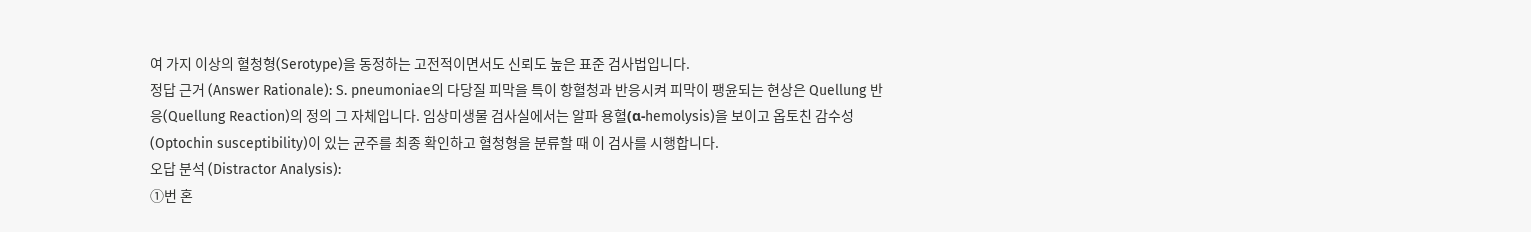여 가지 이상의 혈청형(Serotype)을 동정하는 고전적이면서도 신뢰도 높은 표준 검사법입니다.
정답 근거 (Answer Rationale): S. pneumoniae의 다당질 피막을 특이 항혈청과 반응시켜 피막이 팽윤되는 현상은 Quellung 반응(Quellung Reaction)의 정의 그 자체입니다. 임상미생물 검사실에서는 알파 용혈(α-hemolysis)을 보이고 옵토친 감수성(Optochin susceptibility)이 있는 균주를 최종 확인하고 혈청형을 분류할 때 이 검사를 시행합니다.
오답 분석 (Distractor Analysis):
①번 혼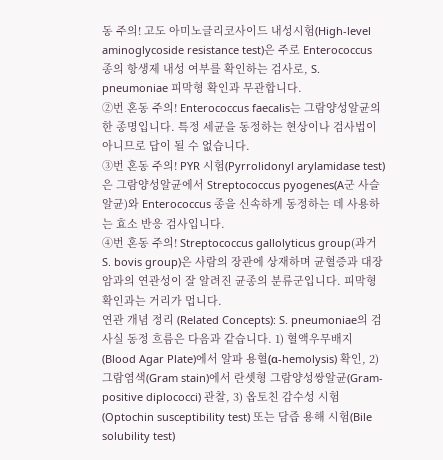동 주의! 고도 아미노글리코사이드 내성시험(High-level aminoglycoside resistance test)은 주로 Enterococcus 종의 항생제 내성 여부를 확인하는 검사로, S. pneumoniae 피막형 확인과 무관합니다.
②번 혼동 주의! Enterococcus faecalis는 그람양성알균의 한 종명입니다. 특정 세균을 동정하는 현상이나 검사법이 아니므로 답이 될 수 없습니다.
③번 혼동 주의! PYR 시험(Pyrrolidonyl arylamidase test)은 그람양성알균에서 Streptococcus pyogenes(A군 사슬알균)와 Enterococcus 종을 신속하게 동정하는 데 사용하는 효소 반응 검사입니다.
④번 혼동 주의! Streptococcus gallolyticus group(과거 S. bovis group)은 사람의 장관에 상재하며 균혈증과 대장암과의 연관성이 잘 알려진 균종의 분류군입니다. 피막형 확인과는 거리가 멉니다.
연관 개념 정리 (Related Concepts): S. pneumoniae의 검사실 동정 흐름은 다음과 같습니다. 1) 혈액우무배지(Blood Agar Plate)에서 알파 용혈(α-hemolysis) 확인, 2) 그람염색(Gram stain)에서 란셋형 그람양성쌍알균(Gram-positive diplococci) 관찰, 3) 옵토친 감수성 시험(Optochin susceptibility test) 또는 담즙 용해 시험(Bile solubility test)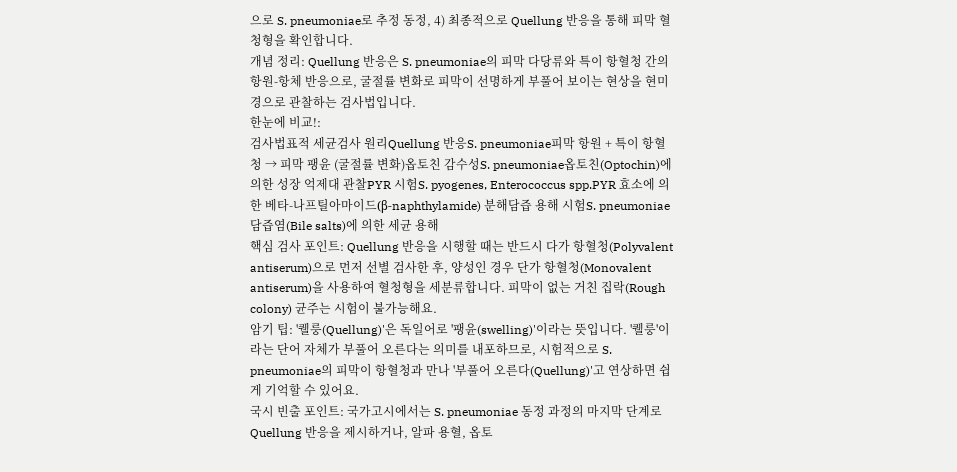으로 S. pneumoniae로 추정 동정, 4) 최종적으로 Quellung 반응을 통해 피막 혈청형을 확인합니다.
개념 정리: Quellung 반응은 S. pneumoniae의 피막 다당류와 특이 항혈청 간의 항원-항체 반응으로, 굴절률 변화로 피막이 선명하게 부풀어 보이는 현상을 현미경으로 관찰하는 검사법입니다.
한눈에 비교!:
검사법표적 세균검사 원리Quellung 반응S. pneumoniae피막 항원 + 특이 항혈청 → 피막 팽윤 (굴절률 변화)옵토친 감수성S. pneumoniae옵토친(Optochin)에 의한 성장 억제대 관찰PYR 시험S. pyogenes, Enterococcus spp.PYR 효소에 의한 베타-나프틸아마이드(β-naphthylamide) 분해담즙 용해 시험S. pneumoniae담즙염(Bile salts)에 의한 세균 용해
핵심 검사 포인트: Quellung 반응을 시행할 때는 반드시 다가 항혈청(Polyvalent antiserum)으로 먼저 선별 검사한 후, 양성인 경우 단가 항혈청(Monovalent antiserum)을 사용하여 혈청형을 세분류합니다. 피막이 없는 거친 집락(Rough colony) 균주는 시험이 불가능해요.
암기 팁: '퀠룽(Quellung)'은 독일어로 '팽윤(swelling)'이라는 뜻입니다. '퀠룽'이라는 단어 자체가 부풀어 오른다는 의미를 내포하므로, 시험적으로 S. pneumoniae의 피막이 항혈청과 만나 '부풀어 오른다(Quellung)'고 연상하면 쉽게 기억할 수 있어요.
국시 빈출 포인트: 국가고시에서는 S. pneumoniae 동정 과정의 마지막 단계로 Quellung 반응을 제시하거나, 알파 용혈, 옵토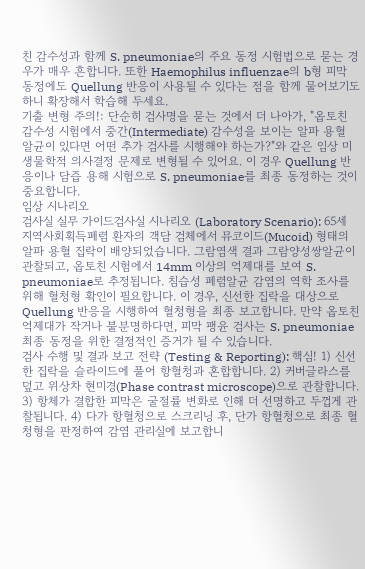친 감수성과 함께 S. pneumoniae의 주요 동정 시험법으로 묻는 경우가 매우 흔합니다. 또한 Haemophilus influenzae의 b형 피막 동정에도 Quellung 반응이 사용될 수 있다는 점을 함께 물어보기도 하니 확장해서 학습해 두세요.
기출 변형 주의!: 단순히 검사명을 묻는 것에서 더 나아가, "옵토친 감수성 시험에서 중간(Intermediate) 감수성을 보이는 알파 용혈 알균이 있다면 어떤 추가 검사를 시행해야 하는가?"와 같은 임상 미생물학적 의사결정 문제로 변형될 수 있어요. 이 경우 Quellung 반응이나 담즙 용해 시험으로 S. pneumoniae를 최종 동정하는 것이 중요합니다.
임상 시나리오
검사실 실무 가이드검사실 시나리오 (Laboratory Scenario): 65세 지역사회획득폐렴 환자의 객담 검체에서 뮤코이드(Mucoid) 형태의 알파 용혈 집락이 배양되었습니다. 그람염색 결과 그람양성쌍알균이 관찰되고, 옵토친 시험에서 14mm 이상의 억제대를 보여 S. pneumoniae로 추정됩니다. 침습성 폐렴알균 감염의 역학 조사를 위해 혈청형 확인이 필요합니다. 이 경우, 신선한 집락을 대상으로 Quellung 반응을 시행하여 혈청형을 최종 보고합니다. 만약 옵토친 억제대가 작거나 불분명하다면, 피막 팽윤 검사는 S. pneumoniae 최종 동정을 위한 결정적인 증거가 될 수 있습니다.
검사 수행 및 결과 보고 전략 (Testing & Reporting): 핵심! 1) 신선한 집락을 슬라이드에 풀어 항혈청과 혼합합니다. 2) 커버글라스를 덮고 위상차 현미경(Phase contrast microscope)으로 관찰합니다. 3) 항체가 결합한 피막은 굴절률 변화로 인해 더 선명하고 두껍게 관찰됩니다. 4) 다가 항혈청으로 스크리닝 후, 단가 항혈청으로 최종 혈청형을 판정하여 감염 관리실에 보고합니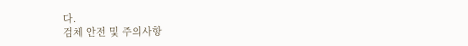다.
검체 안전 및 주의사항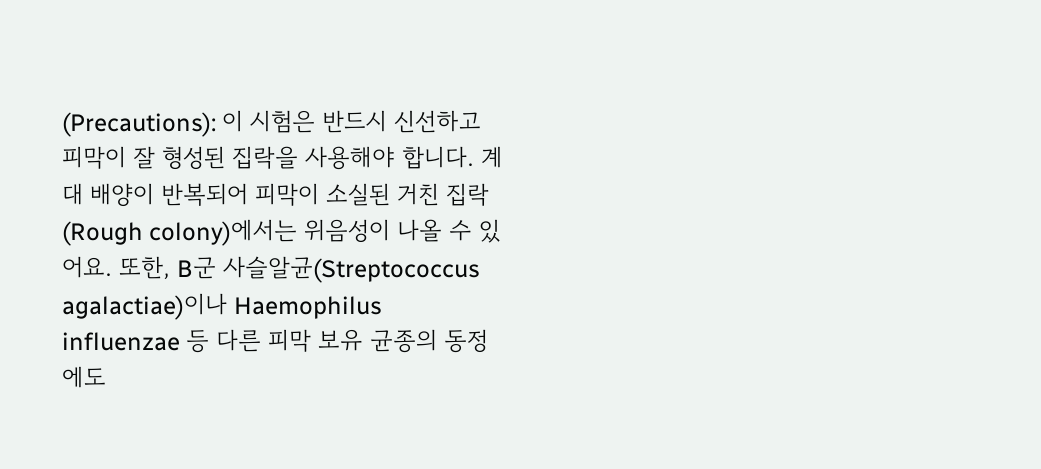(Precautions): 이 시험은 반드시 신선하고 피막이 잘 형성된 집락을 사용해야 합니다. 계대 배양이 반복되어 피막이 소실된 거친 집락(Rough colony)에서는 위음성이 나올 수 있어요. 또한, B군 사슬알균(Streptococcus agalactiae)이나 Haemophilus influenzae 등 다른 피막 보유 균종의 동정에도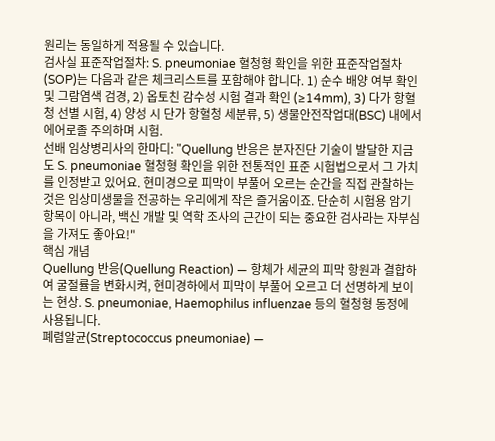원리는 동일하게 적용될 수 있습니다.
검사실 표준작업절차: S. pneumoniae 혈청형 확인을 위한 표준작업절차(SOP)는 다음과 같은 체크리스트를 포함해야 합니다. 1) 순수 배양 여부 확인 및 그람염색 검경, 2) 옵토친 감수성 시험 결과 확인 (≥14mm), 3) 다가 항혈청 선별 시험, 4) 양성 시 단가 항혈청 세분류, 5) 생물안전작업대(BSC) 내에서 에어로졸 주의하며 시험.
선배 임상병리사의 한마디: "Quellung 반응은 분자진단 기술이 발달한 지금도 S. pneumoniae 혈청형 확인을 위한 전통적인 표준 시험법으로서 그 가치를 인정받고 있어요. 현미경으로 피막이 부풀어 오르는 순간을 직접 관찰하는 것은 임상미생물을 전공하는 우리에게 작은 즐거움이죠. 단순히 시험용 암기 항목이 아니라, 백신 개발 및 역학 조사의 근간이 되는 중요한 검사라는 자부심을 가져도 좋아요!"
핵심 개념
Quellung 반응(Quellung Reaction) — 항체가 세균의 피막 항원과 결합하여 굴절률을 변화시켜, 현미경하에서 피막이 부풀어 오르고 더 선명하게 보이는 현상. S. pneumoniae, Haemophilus influenzae 등의 혈청형 동정에 사용됩니다.
폐렴알균(Streptococcus pneumoniae) —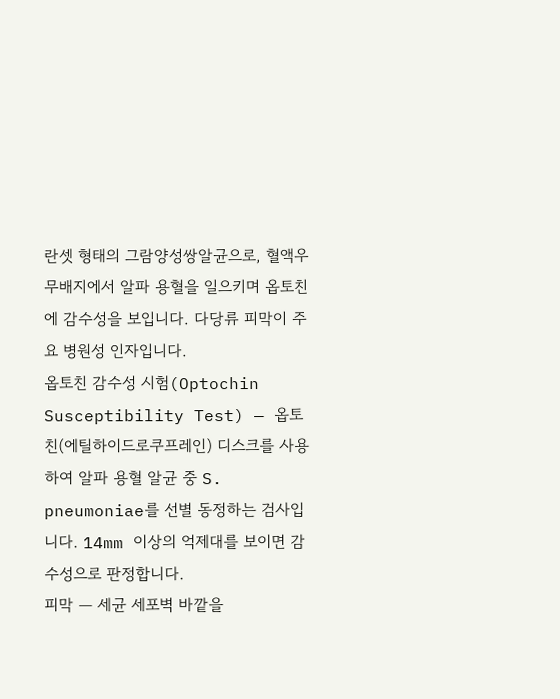란셋 형태의 그람양성쌍알균으로, 혈액우무배지에서 알파 용혈을 일으키며 옵토친에 감수성을 보입니다. 다당류 피막이 주요 병원성 인자입니다.
옵토친 감수성 시험(Optochin Susceptibility Test) — 옵토친(에틸하이드로쿠프레인) 디스크를 사용하여 알파 용혈 알균 중 S. pneumoniae를 선별 동정하는 검사입니다. 14mm 이상의 억제대를 보이면 감수성으로 판정합니다.
피막 — 세균 세포벽 바깥을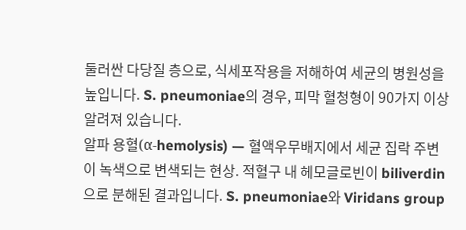둘러싼 다당질 층으로, 식세포작용을 저해하여 세균의 병원성을 높입니다. S. pneumoniae의 경우, 피막 혈청형이 90가지 이상 알려져 있습니다.
알파 용혈(α-hemolysis) — 혈액우무배지에서 세균 집락 주변이 녹색으로 변색되는 현상. 적혈구 내 헤모글로빈이 biliverdin으로 분해된 결과입니다. S. pneumoniae와 Viridans group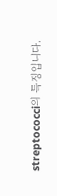streptococci의 특징입니다.